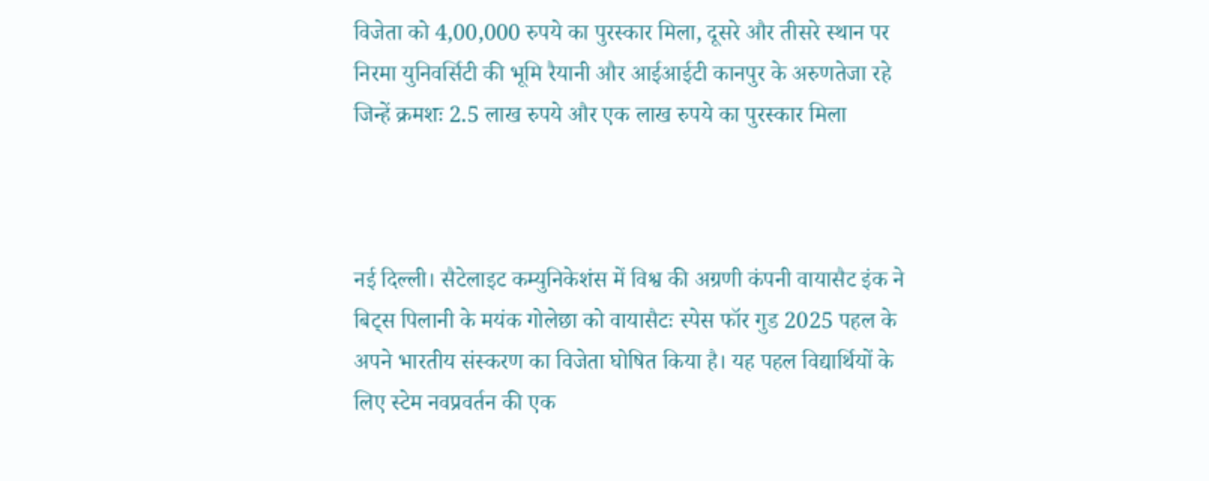विजेता को 4,00,000 रुपये का पुरस्कार मिला, दूसरे और तीसरे स्थान पर निरमा युनिवर्सिटी की भूमि रैयानी और आईआईटी कानपुर के अरुणतेजा रहे जिन्हें क्रमशः 2.5 लाख रुपये और एक लाख रुपये का पुरस्कार मिला



नई दिल्ली। सैटेलाइट कम्युनिकेशंस में विश्व की अग्रणी कंपनी वायासैट इंक ने बिट्स पिलानी के मयंक गोलेछा को वायासैटः स्पेस फॉर गुड 2025 पहल के अपने भारतीय संस्करण का विजेता घोषित किया है। यह पहल विद्यार्थियों के लिए स्टेम नवप्रवर्तन की एक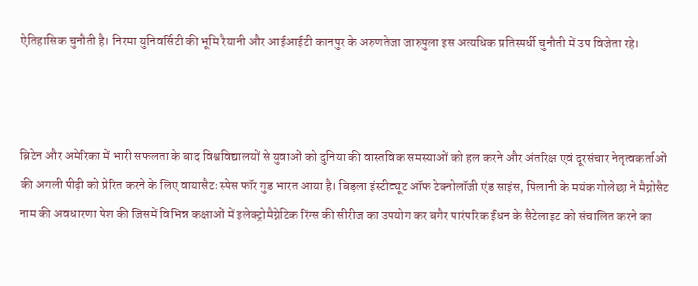ऐतिहासिक चुनौती है। निरमा युनिवर्सिटी की भूमि रैयानी और आईआईटी कानपुर के अरुणतेजा जारुपुला इस अत्यधिक प्रतिस्पर्धी चुनौती में उप विजेता रहे।



ब्रिटेन और अमेरिका में भारी सफलता के बाद विश्वविद्यालयों से युवाओं को दुनिया की वास्तविक समस्याओं को हल करने और अंतरिक्ष एवं दूरसंचार नेतृत्वकर्ताओं की अगली पीढ़ी को प्रेरित करने के लिए वायासैटः स्पेस फॉर गुड भारत आया है। बिड़ला इंस्टीट्यूट ऑफ टेक्नोलॉजी एंड साइंस, पिलानी के मयंक गोलेछा ने मैग्नोसैट नाम की अवधारणा पेश की जिसमें विभिन्न कक्षाओं में इलेक्ट्रोमैग्नेटिक रिंग्स की सीरीज का उपयोग कर बगैर पारंपरिक ईंधन के सैटेलाइट को संचालित करने का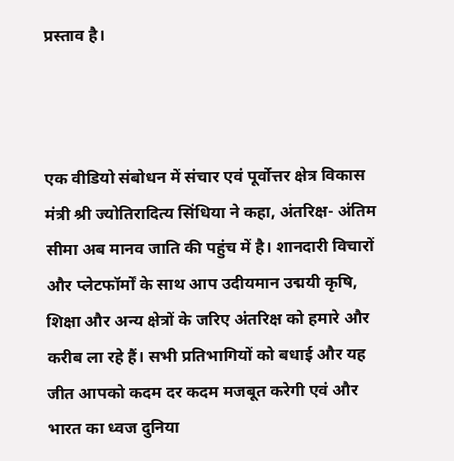प्रस्ताव है।



एक वीडियो संबोधन में संचार एवं पूर्वोत्तर क्षेत्र विकास मंत्री श्री ज्योतिरादित्य सिंधिया ने कहा, अंतरिक्ष- अंतिम सीमा अब मानव जाति की पहुंच में है। शानदारी विचारों और प्लेटफॉर्मों के साथ आप उदीयमान उद्मयी कृषि, शिक्षा और अन्य क्षेत्रों के जरिए अंतरिक्ष को हमारे और करीब ला रहे हैं। सभी प्रतिभागियों को बधाई और यह जीत आपको कदम दर कदम मजबूत करेगी एवं और भारत का ध्वज दुनिया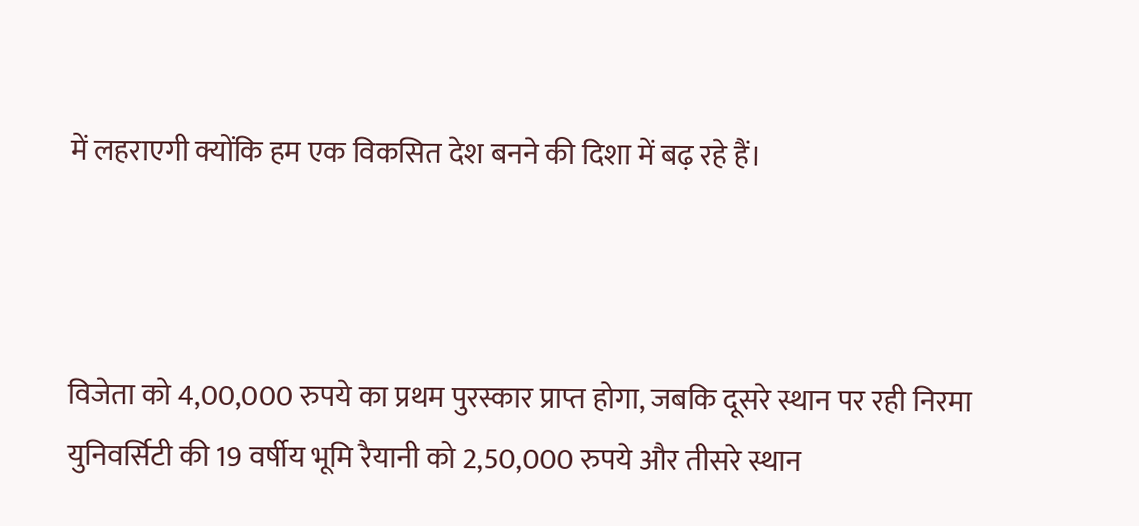में लहराएगी क्योंकि हम एक विकसित देश बनने की दिशा में बढ़ रहे हैं।



विजेता को 4,00,000 रुपये का प्रथम पुरस्कार प्राप्त होगा, जबकि दूसरे स्थान पर रही निरमा युनिवर्सिटी की 19 वर्षीय भूमि रैयानी को 2,50,000 रुपये और तीसरे स्थान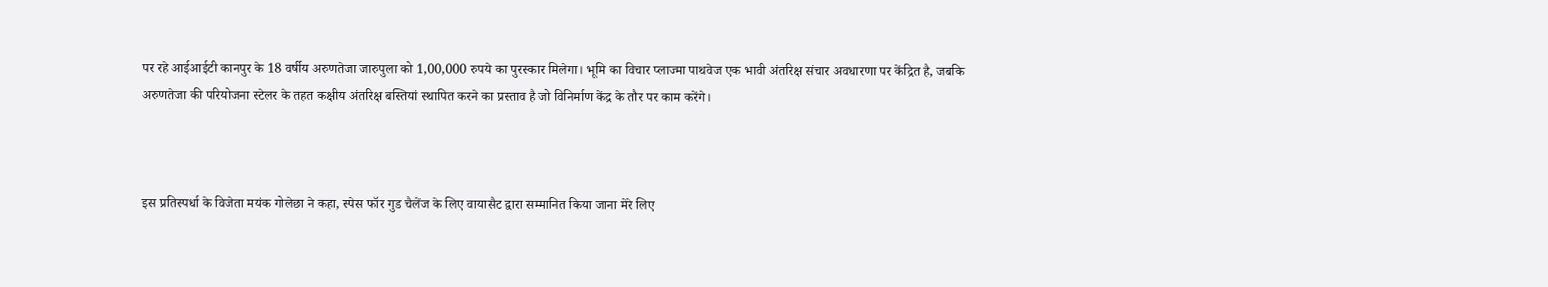पर रहे आईआईटी कानपुर के 18 वर्षीय अरुणतेजा जारुपुला को 1,00,000 रुपये का पुरस्कार मिलेगा। भूमि का विचार प्लाज्मा पाथवेज एक भावी अंतरिक्ष संचार अवधारणा पर केंद्रित है, जबकि अरुणतेजा की परियोजना स्टेलर के तहत कक्षीय अंतरिक्ष बस्तियां स्थापित करने का प्रस्ताव है जो विनिर्माण केंद्र के तौर पर काम करेंगे।



इस प्रतिस्पर्धा के विजेता मयंक गोलेछा ने कहा, स्पेस फॉर गुड चैलेंज के लिए वायासैट द्वारा सम्मानित किया जाना मेरे लिए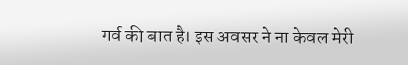गर्व की बात है। इस अवसर ने ना केवल मेरी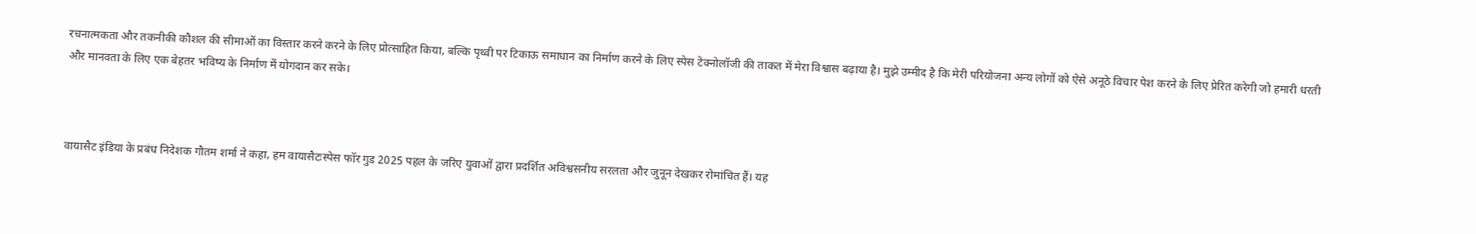रचनात्मकता और तकनीकी कौशल की सीमाओं का विस्तार करने करने के लिए प्रोत्साहित किया, बल्कि पृथ्वी पर टिकाऊ समाधान का निर्माण करने के लिए स्पेस टेक्नोलॉजी की ताकत में मेरा विश्वास बढ़ाया है। मुझे उम्मीद है कि मेरी परियोजना अन्य लोगों को ऐसे अनूठे विचार पेश करने के लिए प्रेरित करेगी जो हमारी धरती और मानवता के लिए एक बेहतर भविष्य के निर्माण में योगदान कर सके।



वायासैट इंडिया के प्रबंध निदेशक गौतम शर्मा ने कहा, हम वायासैटःस्पेस फॉर गुड 2025 पहल के जरिए युवाओं द्वारा प्रदर्शित अविश्वसनीय सरलता और जुनून देखकर रोमांचित हैं। यह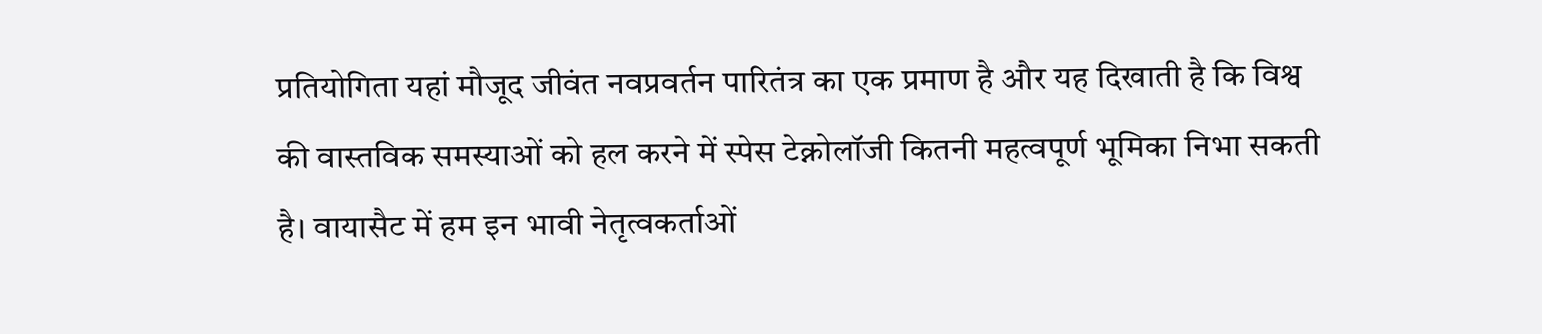प्रतियोगिता यहां मौजूद जीवंत नवप्रवर्तन पारितंत्र का एक प्रमाण है और यह दिखाती है कि विश्व की वास्तविक समस्याओं को हल करने में स्पेस टेक्नोलॉजी कितनी महत्वपूर्ण भूमिका निभा सकती है। वायासैट में हम इन भावी नेतृत्वकर्ताओं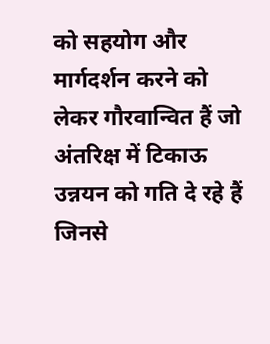को सहयोग और मार्गदर्शन करने को लेकर गौरवान्वित हैं जो अंतरिक्ष में टिकाऊ उन्नयन को गति दे रहे हैं जिनसे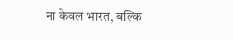ना केवल भारत, बल्कि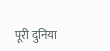पूरी दुनिया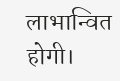लाभान्वित होगी।